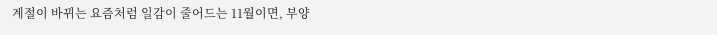계절이 바뀌는 요즘처럼 일감이 줄어드는 11월이면, 부양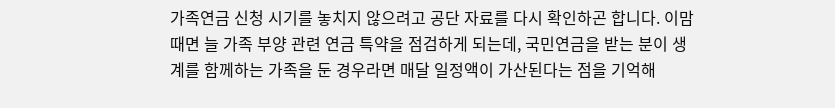가족연금 신청 시기를 놓치지 않으려고 공단 자료를 다시 확인하곤 합니다. 이맘때면 늘 가족 부양 관련 연금 특약을 점검하게 되는데, 국민연금을 받는 분이 생계를 함께하는 가족을 둔 경우라면 매달 일정액이 가산된다는 점을 기억해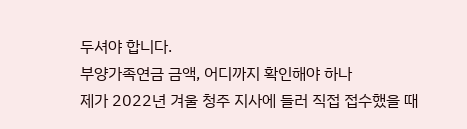두셔야 합니다.
부양가족연금 금액, 어디까지 확인해야 하나
제가 2022년 겨울 청주 지사에 들러 직접 접수했을 때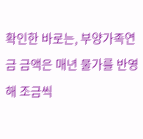확인한 바로는, 부양가족연금 금액은 매년 물가를 반영해 조금씩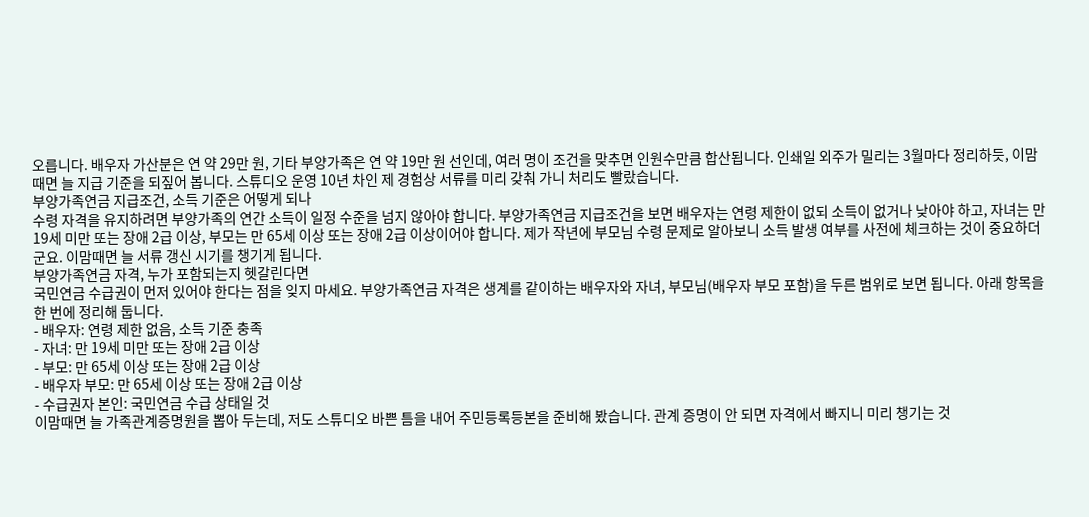오릅니다. 배우자 가산분은 연 약 29만 원, 기타 부양가족은 연 약 19만 원 선인데, 여러 명이 조건을 맞추면 인원수만큼 합산됩니다. 인쇄일 외주가 밀리는 3월마다 정리하듯, 이맘때면 늘 지급 기준을 되짚어 봅니다. 스튜디오 운영 10년 차인 제 경험상 서류를 미리 갖춰 가니 처리도 빨랐습니다.
부양가족연금 지급조건, 소득 기준은 어떻게 되나
수령 자격을 유지하려면 부양가족의 연간 소득이 일정 수준을 넘지 않아야 합니다. 부양가족연금 지급조건을 보면 배우자는 연령 제한이 없되 소득이 없거나 낮아야 하고, 자녀는 만 19세 미만 또는 장애 2급 이상, 부모는 만 65세 이상 또는 장애 2급 이상이어야 합니다. 제가 작년에 부모님 수령 문제로 알아보니 소득 발생 여부를 사전에 체크하는 것이 중요하더군요. 이맘때면 늘 서류 갱신 시기를 챙기게 됩니다.
부양가족연금 자격, 누가 포함되는지 헷갈린다면
국민연금 수급권이 먼저 있어야 한다는 점을 잊지 마세요. 부양가족연금 자격은 생계를 같이하는 배우자와 자녀, 부모님(배우자 부모 포함)을 두른 범위로 보면 됩니다. 아래 항목을 한 번에 정리해 둡니다.
- 배우자: 연령 제한 없음, 소득 기준 충족
- 자녀: 만 19세 미만 또는 장애 2급 이상
- 부모: 만 65세 이상 또는 장애 2급 이상
- 배우자 부모: 만 65세 이상 또는 장애 2급 이상
- 수급권자 본인: 국민연금 수급 상태일 것
이맘때면 늘 가족관계증명원을 뽑아 두는데, 저도 스튜디오 바쁜 틈을 내어 주민등록등본을 준비해 봤습니다. 관계 증명이 안 되면 자격에서 빠지니 미리 챙기는 것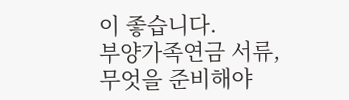이 좋습니다.
부양가족연금 서류, 무엇을 준비해야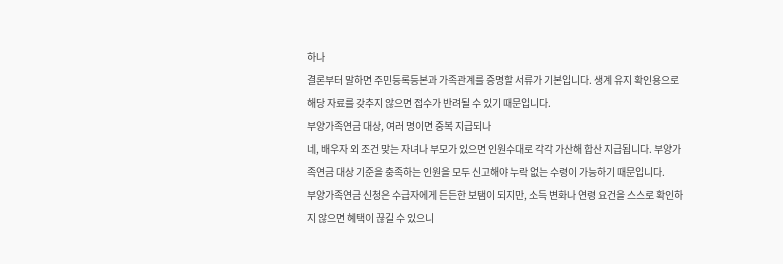하나
결론부터 말하면 주민등록등본과 가족관계를 증명할 서류가 기본입니다. 생계 유지 확인용으로 해당 자료를 갖추지 않으면 접수가 반려될 수 있기 때문입니다.
부양가족연금 대상, 여러 명이면 중복 지급되나
네, 배우자 외 조건 맞는 자녀나 부모가 있으면 인원수대로 각각 가산해 합산 지급됩니다. 부양가족연금 대상 기준을 충족하는 인원을 모두 신고해야 누락 없는 수령이 가능하기 때문입니다.
부양가족연금 신청은 수급자에게 든든한 보탬이 되지만, 소득 변화나 연령 요건을 스스로 확인하지 않으면 혜택이 끊길 수 있으니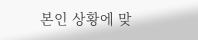본인 상황에 맞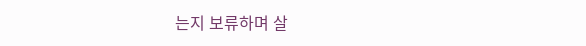는지 보류하며 살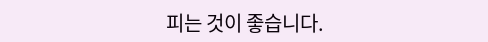피는 것이 좋습니다.